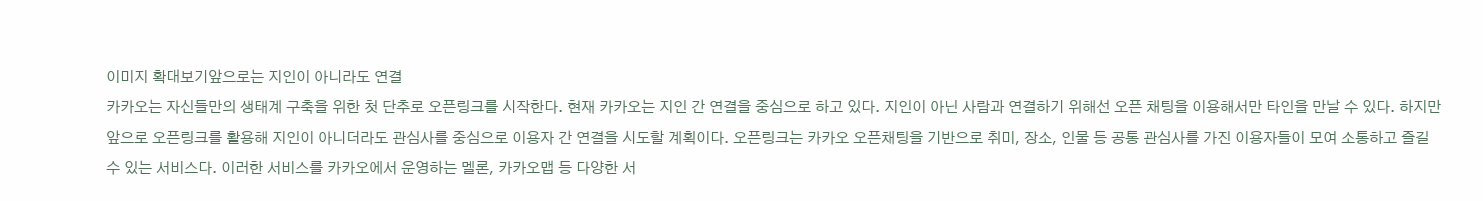이미지 확대보기앞으로는 지인이 아니라도 연결
카카오는 자신들만의 생태계 구축을 위한 첫 단추로 오픈링크를 시작한다. 현재 카카오는 지인 간 연결을 중심으로 하고 있다. 지인이 아닌 사람과 연결하기 위해선 오픈 채팅을 이용해서만 타인을 만날 수 있다. 하지만 앞으로 오픈링크를 활용해 지인이 아니더라도 관심사를 중심으로 이용자 간 연결을 시도할 계획이다. 오픈링크는 카카오 오픈채팅을 기반으로 취미, 장소, 인물 등 공통 관심사를 가진 이용자들이 모여 소통하고 즐길 수 있는 서비스다. 이러한 서비스를 카카오에서 운영하는 멜론, 카카오맵 등 다양한 서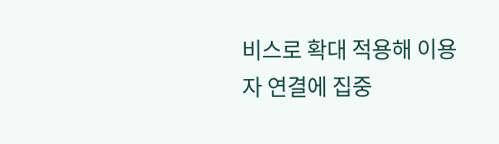비스로 확대 적용해 이용자 연결에 집중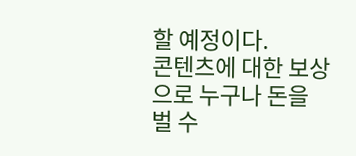할 예정이다.
콘텐츠에 대한 보상으로 누구나 돈을 벌 수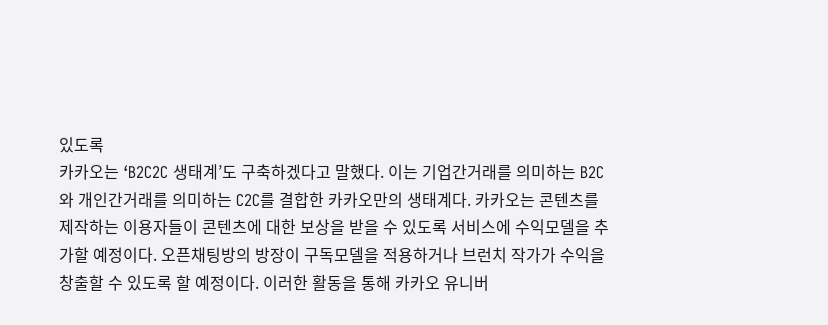있도록
카카오는 ‘B2C2C 생태계’도 구축하겠다고 말했다. 이는 기업간거래를 의미하는 B2C와 개인간거래를 의미하는 C2C를 결합한 카카오만의 생태계다. 카카오는 콘텐츠를 제작하는 이용자들이 콘텐츠에 대한 보상을 받을 수 있도록 서비스에 수익모델을 추가할 예정이다. 오픈채팅방의 방장이 구독모델을 적용하거나 브런치 작가가 수익을 창출할 수 있도록 할 예정이다. 이러한 활동을 통해 카카오 유니버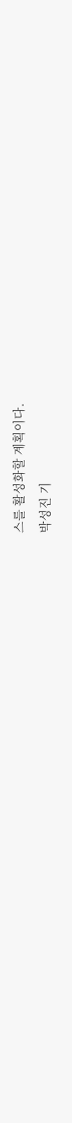스를 활성화할 계획이다.
박성진 기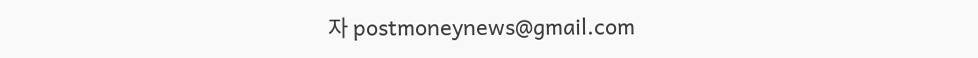자 postmoneynews@gmail.com